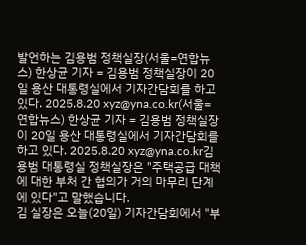발언하는 김용범 정책실장(서울=연합뉴스) 한상균 기자 = 김용범 정책실장이 20일 용산 대통령실에서 기자간담회를 하고 있다. 2025.8.20 xyz@yna.co.kr(서울=연합뉴스) 한상균 기자 = 김용범 정책실장이 20일 용산 대통령실에서 기자간담회를 하고 있다. 2025.8.20 xyz@yna.co.kr김용범 대통령실 정책실장은 "주택공급 대책에 대한 부처 간 협의가 거의 마무리 단계에 있다"고 말했습니다.
김 실장은 오늘(20일) 기자간담회에서 "부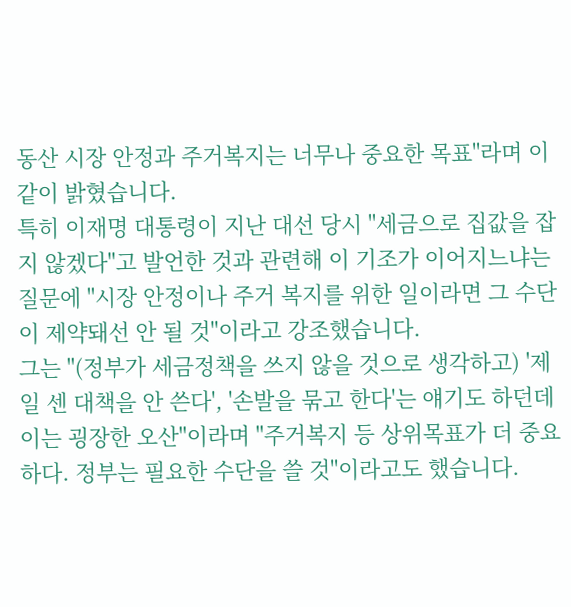동산 시장 안정과 주거복지는 너무나 중요한 목표"라며 이같이 밝혔습니다.
특히 이재명 대통령이 지난 대선 당시 "세금으로 집값을 잡지 않겠다"고 발언한 것과 관련해 이 기조가 이어지느냐는 질문에 "시장 안정이나 주거 복지를 위한 일이라면 그 수단이 제약돼선 안 될 것"이라고 강조했습니다.
그는 "(정부가 세금정책을 쓰지 않을 것으로 생각하고) '제일 센 대책을 안 쓴다', '손발을 묶고 한다'는 얘기도 하던데 이는 굉장한 오산"이라며 "주거복지 등 상위목표가 더 중요하다. 정부는 필요한 수단을 쓸 것"이라고도 했습니다.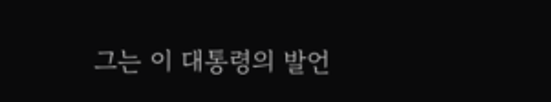그는 이 대통령의 발언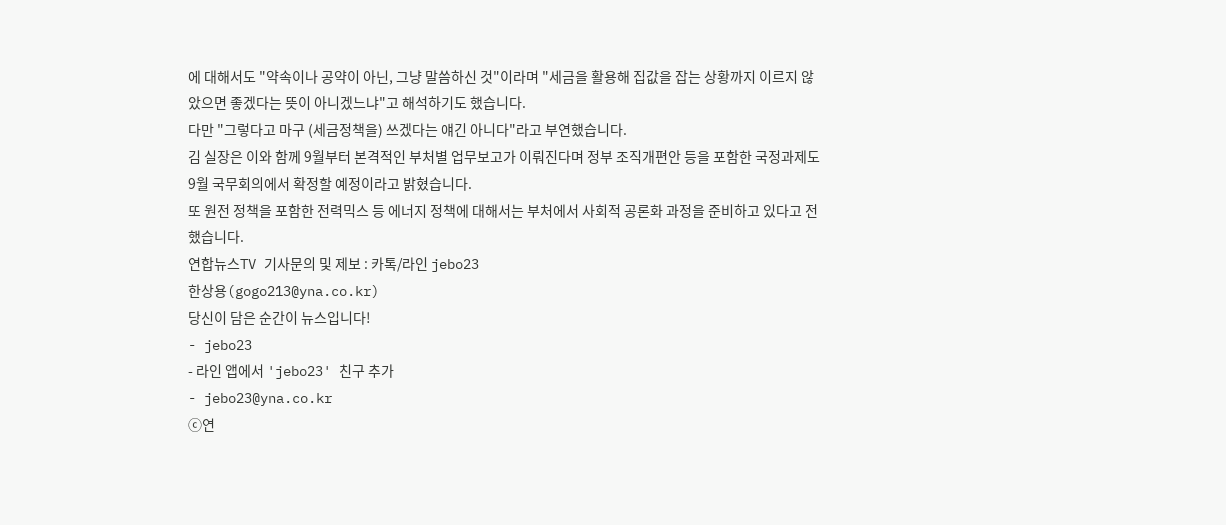에 대해서도 "약속이나 공약이 아닌, 그냥 말씀하신 것"이라며 "세금을 활용해 집값을 잡는 상황까지 이르지 않았으면 좋겠다는 뜻이 아니겠느냐"고 해석하기도 했습니다.
다만 "그렇다고 마구 (세금정책을) 쓰겠다는 얘긴 아니다"라고 부연했습니다.
김 실장은 이와 함께 9월부터 본격적인 부처별 업무보고가 이뤄진다며 정부 조직개편안 등을 포함한 국정과제도 9월 국무회의에서 확정할 예정이라고 밝혔습니다.
또 원전 정책을 포함한 전력믹스 등 에너지 정책에 대해서는 부처에서 사회적 공론화 과정을 준비하고 있다고 전했습니다.
연합뉴스TV 기사문의 및 제보 : 카톡/라인 jebo23
한상용(gogo213@yna.co.kr)
당신이 담은 순간이 뉴스입니다!
- jebo23
- 라인 앱에서 'jebo23' 친구 추가
- jebo23@yna.co.kr
ⓒ연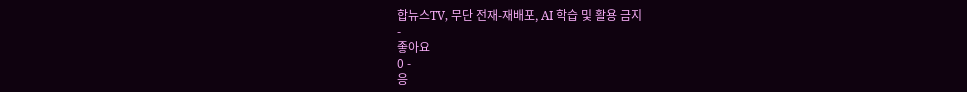합뉴스TV, 무단 전재-재배포, AI 학습 및 활용 금지
-
좋아요
0 -
응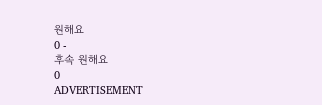원해요
0 -
후속 원해요
0
ADVERTISEMENT